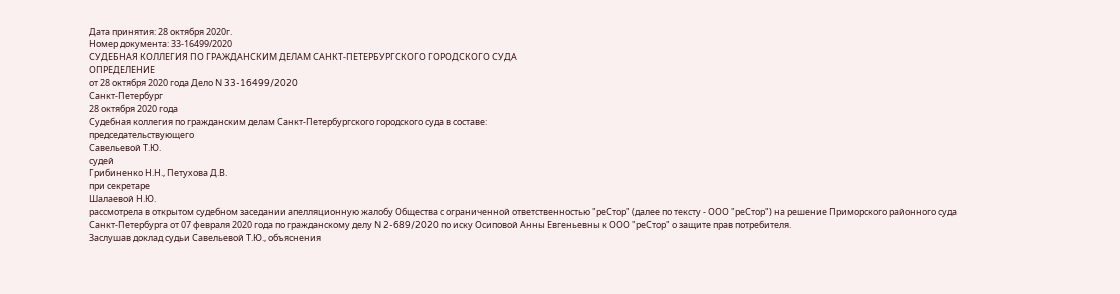Дата принятия: 28 октября 2020г.
Номер документа: 33-16499/2020
СУДЕБНАЯ КОЛЛЕГИЯ ПО ГРАЖДАНСКИМ ДЕЛАМ САНКТ-ПЕТЕРБУРГСКОГО ГОРОДСКОГО СУДА
ОПРЕДЕЛЕНИЕ
от 28 октября 2020 года Дело N 33-16499/2020
Санкт-Петербург
28 октября 2020 года
Судебная коллегия по гражданским делам Санкт-Петербургского городского суда в составе:
председательствующего
Савельевой Т.Ю.
судей
Грибиненко Н.Н., Петухова Д.В.
при секретаре
Шалаевой Н.Ю.
рассмотрела в открытом судебном заседании апелляционную жалобу Общества с ограниченной ответственностью "реСтор" (далее по тексту - ООО "реСтор") на решение Приморского районного суда Санкт-Петербурга от 07 февраля 2020 года по гражданскому делу N 2-689/2020 по иску Осиповой Анны Евгеньевны к ООО "реСтор" о защите прав потребителя.
Заслушав доклад судьи Савельевой Т.Ю., объяснения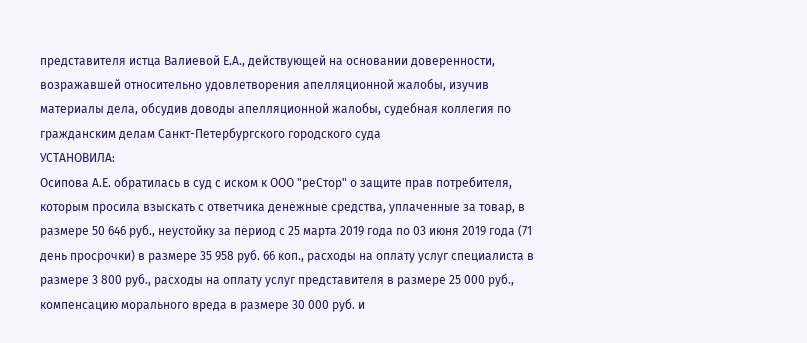представителя истца Валиевой Е.А., действующей на основании доверенности, возражавшей относительно удовлетворения апелляционной жалобы, изучив материалы дела, обсудив доводы апелляционной жалобы, судебная коллегия по гражданским делам Санкт-Петербургского городского суда
УСТАНОВИЛА:
Осипова А.Е. обратилась в суд с иском к ООО "реСтор" о защите прав потребителя, которым просила взыскать с ответчика денежные средства, уплаченные за товар, в размере 50 646 руб., неустойку за период с 25 марта 2019 года по 03 июня 2019 года (71 день просрочки) в размере 35 958 руб. 66 коп., расходы на оплату услуг специалиста в размере 3 800 руб., расходы на оплату услуг представителя в размере 25 000 руб., компенсацию морального вреда в размере 30 000 руб. и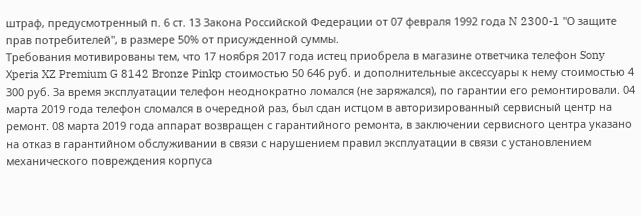штраф, предусмотренный п. 6 ст. 13 Закона Российской Федерации от 07 февраля 1992 года N 2300-1 "О защите прав потребителей", в размере 50% от присужденной суммы.
Требования мотивированы тем, что 17 ноября 2017 года истец приобрела в магазине ответчика телефон Sony Хperia XZ Premium G 8142 Bronze Pinkp стоимостью 50 646 руб. и дополнительные аксессуары к нему стоимостью 4 300 руб. За время эксплуатации телефон неоднократно ломался (не заряжался), по гарантии его ремонтировали. 04 марта 2019 года телефон сломался в очередной раз, был сдан истцом в авторизированный сервисный центр на ремонт. 08 марта 2019 года аппарат возвращен с гарантийного ремонта, в заключении сервисного центра указано на отказ в гарантийном обслуживании в связи с нарушением правил эксплуатации в связи с установлением механического повреждения корпуса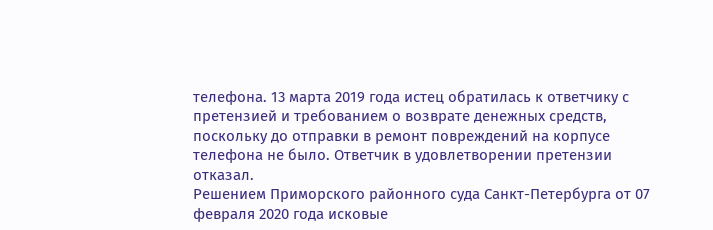телефона. 13 марта 2019 года истец обратилась к ответчику с претензией и требованием о возврате денежных средств, поскольку до отправки в ремонт повреждений на корпусе телефона не было. Ответчик в удовлетворении претензии отказал.
Решением Приморского районного суда Санкт-Петербурга от 07 февраля 2020 года исковые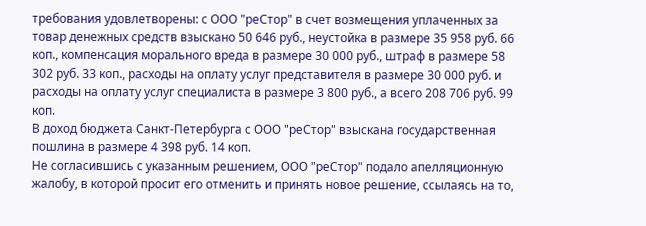требования удовлетворены: с ООО "реСтор" в счет возмещения уплаченных за товар денежных средств взыскано 50 646 руб., неустойка в размере 35 958 руб. 66 коп., компенсация морального вреда в размере 30 000 руб., штраф в размере 58 302 руб. 33 коп., расходы на оплату услуг представителя в размере 30 000 руб. и расходы на оплату услуг специалиста в размере 3 800 руб., а всего 208 706 руб. 99 коп.
В доход бюджета Санкт-Петербурга с ООО "реСтор" взыскана государственная пошлина в размере 4 398 руб. 14 коп.
Не согласившись с указанным решением, ООО "реСтор" подало апелляционную жалобу, в которой просит его отменить и принять новое решение, ссылаясь на то,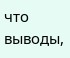что выводы,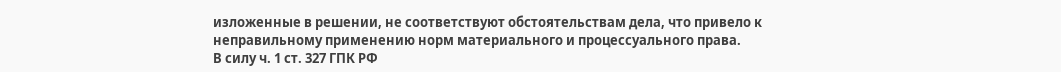изложенные в решении, не соответствуют обстоятельствам дела, что привело к неправильному применению норм материального и процессуального права.
В силу ч. 1 ст. 327 ГПК РФ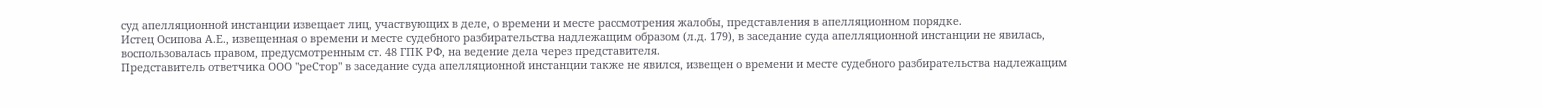суд апелляционной инстанции извещает лиц, участвующих в деле, о времени и месте рассмотрения жалобы, представления в апелляционном порядке.
Истец Осипова А.Е., извещенная о времени и месте судебного разбирательства надлежащим образом (л.д. 179), в заседание суда апелляционной инстанции не явилась, воспользовалась правом, предусмотренным ст. 48 ГПК РФ, на ведение дела через представителя.
Представитель ответчика ООО "реСтор" в заседание суда апелляционной инстанции также не явился, извещен о времени и месте судебного разбирательства надлежащим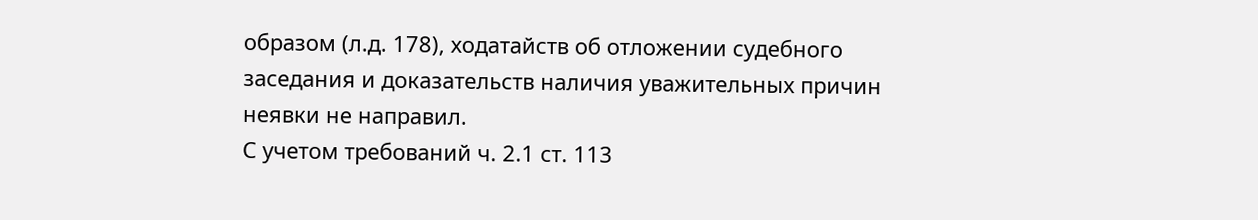образом (л.д. 178), ходатайств об отложении судебного заседания и доказательств наличия уважительных причин неявки не направил.
С учетом требований ч. 2.1 ст. 113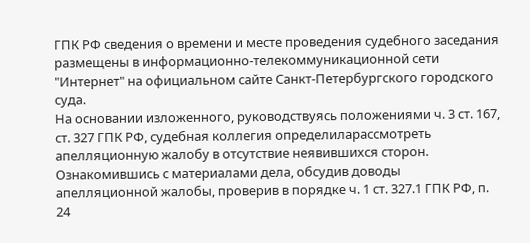ГПК РФ сведения о времени и месте проведения судебного заседания размещены в информационно-телекоммуникационной сети "Интернет" на официальном сайте Санкт-Петербургского городского суда.
На основании изложенного, руководствуясь положениями ч. 3 ст. 167, ст. 327 ГПК РФ, судебная коллегия определиларассмотреть апелляционную жалобу в отсутствие неявившихся сторон.
Ознакомившись с материалами дела, обсудив доводы апелляционной жалобы, проверив в порядке ч. 1 ст. 327.1 ГПК РФ, п. 24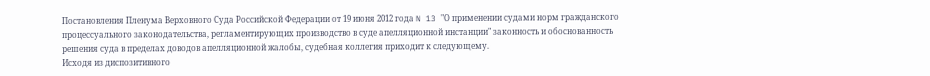Постановления Пленума Верховного Суда Российской Федерации от 19 июня 2012 года N 13 "О применении судами норм гражданского процессуального законодательства, регламентирующих производство в суде апелляционной инстанции" законность и обоснованность решения суда в пределах доводов апелляционной жалобы, судебная коллегия приходит к следующему.
Исходя из диспозитивного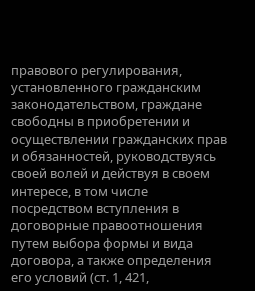правового регулирования, установленного гражданским законодательством, граждане свободны в приобретении и осуществлении гражданских прав и обязанностей, руководствуясь своей волей и действуя в своем интересе, в том числе посредством вступления в договорные правоотношения путем выбора формы и вида договора, а также определения его условий (ст. 1, 421,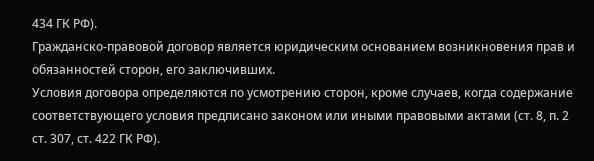434 ГК РФ).
Гражданско-правовой договор является юридическим основанием возникновения прав и обязанностей сторон, его заключивших.
Условия договора определяются по усмотрению сторон, кроме случаев, когда содержание соответствующего условия предписано законом или иными правовыми актами (ст. 8, п. 2 ст. 307, ст. 422 ГК РФ).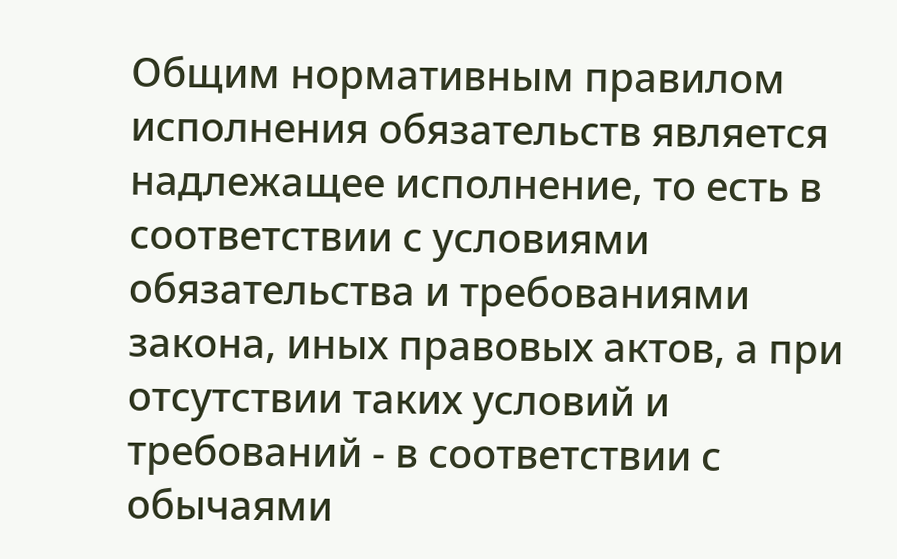Общим нормативным правилом исполнения обязательств является надлежащее исполнение, то есть в соответствии с условиями обязательства и требованиями закона, иных правовых актов, а при отсутствии таких условий и требований - в соответствии с обычаями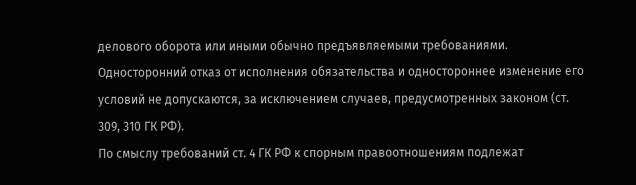делового оборота или иными обычно предъявляемыми требованиями. Односторонний отказ от исполнения обязательства и одностороннее изменение его условий не допускаются, за исключением случаев, предусмотренных законом (ст. 309, 310 ГК РФ).
По смыслу требований ст. 4 ГК РФ к спорным правоотношениям подлежат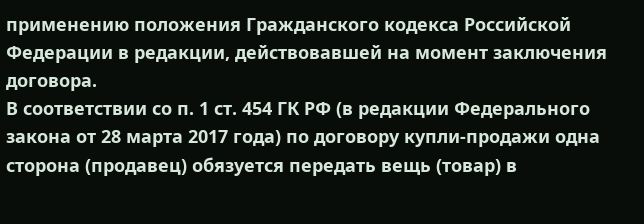применению положения Гражданского кодекса Российской Федерации в редакции, действовавшей на момент заключения договора.
В соответствии со п. 1 ст. 454 ГК РФ (в редакции Федерального закона от 28 марта 2017 года) по договору купли-продажи одна сторона (продавец) обязуется передать вещь (товар) в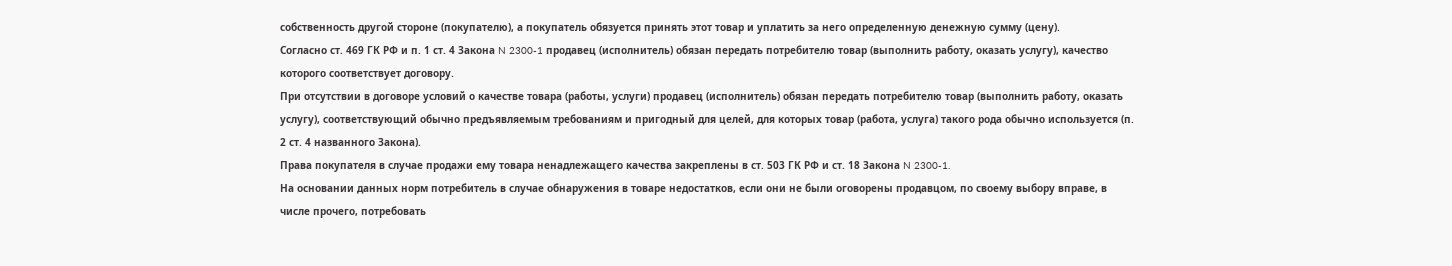собственность другой стороне (покупателю), а покупатель обязуется принять этот товар и уплатить за него определенную денежную сумму (цену).
Согласно ст. 469 ГК РФ и п. 1 ст. 4 Закона N 2300-1 продавец (исполнитель) обязан передать потребителю товар (выполнить работу, оказать услугу), качество которого соответствует договору.
При отсутствии в договоре условий о качестве товара (работы, услуги) продавец (исполнитель) обязан передать потребителю товар (выполнить работу, оказать услугу), соответствующий обычно предъявляемым требованиям и пригодный для целей, для которых товар (работа, услуга) такого рода обычно используется (п. 2 ст. 4 названного Закона).
Права покупателя в случае продажи ему товара ненадлежащего качества закреплены в ст. 503 ГК РФ и ст. 18 Закона N 2300-1.
На основании данных норм потребитель в случае обнаружения в товаре недостатков, если они не были оговорены продавцом, по своему выбору вправе, в числе прочего, потребовать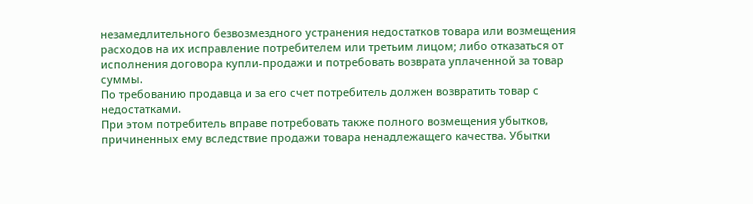незамедлительного безвозмездного устранения недостатков товара или возмещения расходов на их исправление потребителем или третьим лицом; либо отказаться от исполнения договора купли-продажи и потребовать возврата уплаченной за товар суммы.
По требованию продавца и за его счет потребитель должен возвратить товар с недостатками.
При этом потребитель вправе потребовать также полного возмещения убытков, причиненных ему вследствие продажи товара ненадлежащего качества. Убытки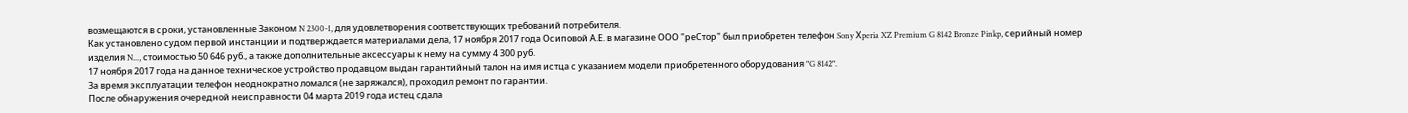возмещаются в сроки, установленные Законом N 2300-1, для удовлетворения соответствующих требований потребителя.
Как установлено судом первой инстанции и подтверждается материалами дела, 17 ноября 2017 года Осиповой А.Е. в магазине ООО "реСтор" был приобретен телефон Sony Хperia XZ Premium G 8142 Bronze Pinkp, серийный номер изделия N..., стоимостью 50 646 руб., а также дополнительные аксессуары к нему на сумму 4 300 руб.
17 ноября 2017 года на данное техническое устройство продавцом выдан гарантийный талон на имя истца с указанием модели приобретенного оборудования "G 8142".
За время эксплуатации телефон неоднократно ломался (не заряжался), проходил ремонт по гарантии.
После обнаружения очередной неисправности 04 марта 2019 года истец сдала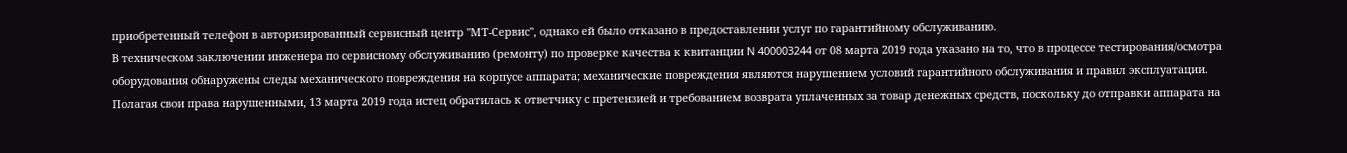приобретенный телефон в авторизированный сервисный центр "МТ-Сервис", однако ей было отказано в предоставлении услуг по гарантийному обслуживанию.
В техническом заключении инженера по сервисному обслуживанию (ремонту) по проверке качества к квитанции N 400003244 от 08 марта 2019 года указано на то, что в процессе тестирования/осмотра оборудования обнаружены следы механического повреждения на корпусе аппарата; механические повреждения являются нарушением условий гарантийного обслуживания и правил эксплуатации.
Полагая свои права нарушенными, 13 марта 2019 года истец обратилась к ответчику с претензией и требованием возврата уплаченных за товар денежных средств, поскольку до отправки аппарата на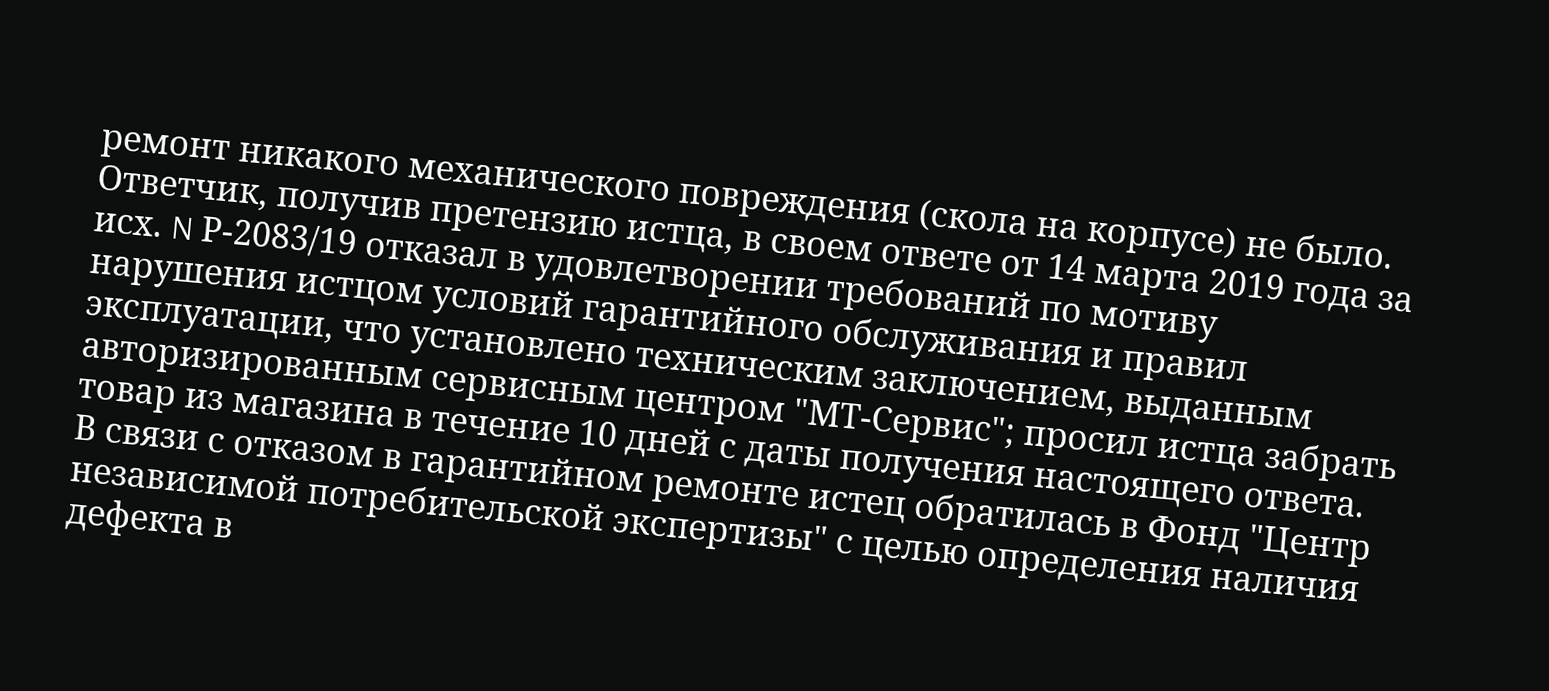ремонт никакого механического повреждения (скола на корпусе) не было.
Ответчик, получив претензию истца, в своем ответе от 14 марта 2019 года за исх. N Р-2083/19 отказал в удовлетворении требований по мотиву нарушения истцом условий гарантийного обслуживания и правил эксплуатации, что установлено техническим заключением, выданным авторизированным сервисным центром "МТ-Сервис"; просил истца забрать товар из магазина в течение 10 дней с даты получения настоящего ответа.
В связи с отказом в гарантийном ремонте истец обратилась в Фонд "Центр независимой потребительской экспертизы" с целью определения наличия дефекта в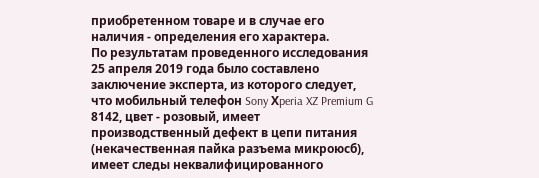приобретенном товаре и в случае его наличия - определения его характера.
По результатам проведенного исследования 25 апреля 2019 года было составлено заключение эксперта, из которого следует, что мобильный телефон Sony Хperia XZ Premium G 8142, цвет - розовый, имеет производственный дефект в цепи питания (некачественная пайка разъема микроюсб), имеет следы неквалифицированного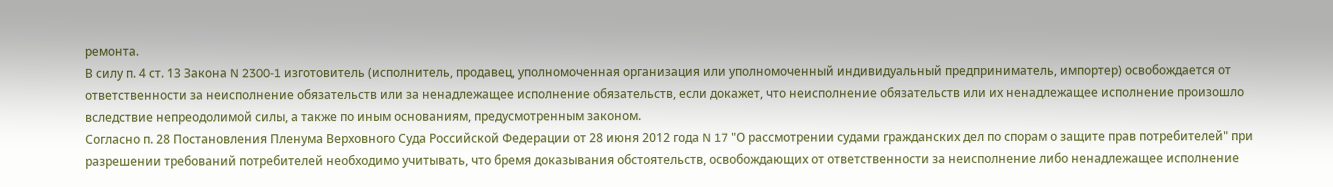ремонта.
В силу п. 4 ст. 13 Закона N 2300-1 изготовитель (исполнитель, продавец, уполномоченная организация или уполномоченный индивидуальный предприниматель, импортер) освобождается от ответственности за неисполнение обязательств или за ненадлежащее исполнение обязательств, если докажет, что неисполнение обязательств или их ненадлежащее исполнение произошло вследствие непреодолимой силы, а также по иным основаниям, предусмотренным законом.
Согласно п. 28 Постановления Пленума Верховного Суда Российской Федерации от 28 июня 2012 года N 17 "О рассмотрении судами гражданских дел по спорам о защите прав потребителей" при разрешении требований потребителей необходимо учитывать, что бремя доказывания обстоятельств, освобождающих от ответственности за неисполнение либо ненадлежащее исполнение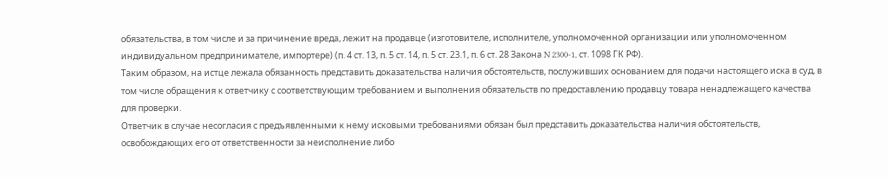обязательства, в том числе и за причинение вреда, лежит на продавце (изготовителе, исполнителе, уполномоченной организации или уполномоченном индивидуальном предпринимателе, импортере) (п. 4 ст. 13, п. 5 ст. 14, п. 5 ст. 23.1, п. 6 ст. 28 Закона N 2300-1, ст. 1098 ГК РФ).
Таким образом, на истце лежала обязанность представить доказательства наличия обстоятельств, послуживших основанием для подачи настоящего иска в суд, в том числе обращения к ответчику с соответствующим требованием и выполнения обязательств по предоставлению продавцу товара ненадлежащего качества для проверки.
Ответчик в случае несогласия с предъявленными к нему исковыми требованиями обязан был представить доказательства наличия обстоятельств, освобождающих его от ответственности за неисполнение либо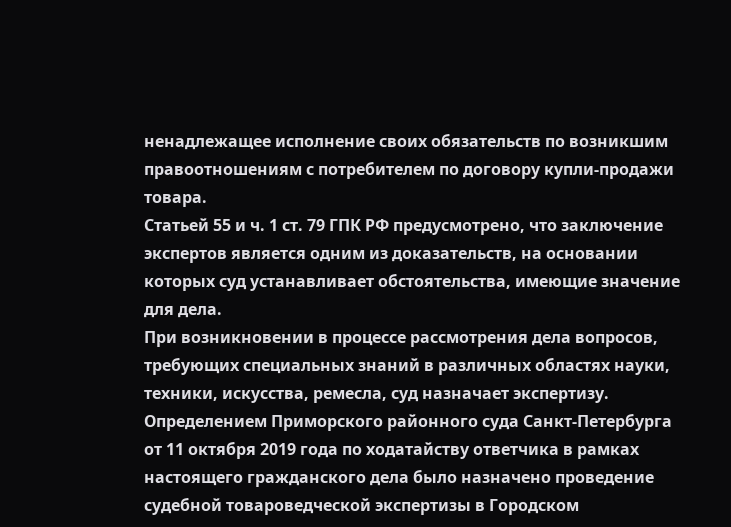ненадлежащее исполнение своих обязательств по возникшим правоотношениям с потребителем по договору купли-продажи товара.
Статьей 55 и ч. 1 ст. 79 ГПК РФ предусмотрено, что заключение экспертов является одним из доказательств, на основании которых суд устанавливает обстоятельства, имеющие значение для дела.
При возникновении в процессе рассмотрения дела вопросов, требующих специальных знаний в различных областях науки, техники, искусства, ремесла, суд назначает экспертизу.
Определением Приморского районного суда Санкт-Петербурга от 11 октября 2019 года по ходатайству ответчика в рамках настоящего гражданского дела было назначено проведение судебной товароведческой экспертизы в Городском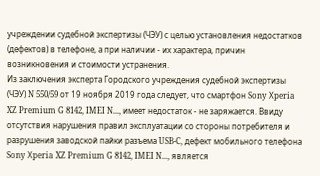учреждении судебной экспертизы (ЧЭУ) с целью установления недостатков (дефектов) в телефоне, а при наличии - их характера, причин возникновения и стоимости устранения.
Из заключения эксперта Городского учреждения судебной экспертизы (ЧЭУ) N 550/59 от 19 ноября 2019 года следует, что смартфон Sony Хperia XZ Premium G 8142, IMEI N..., имеет недостаток - не заряжается. Ввиду отсутствия нарушения правил эксплуатации со стороны потребителя и разрушения заводской пайки разъема USB-C, дефект мобильного телефона Sony Хperia XZ Premium G 8142, IMEI N..., является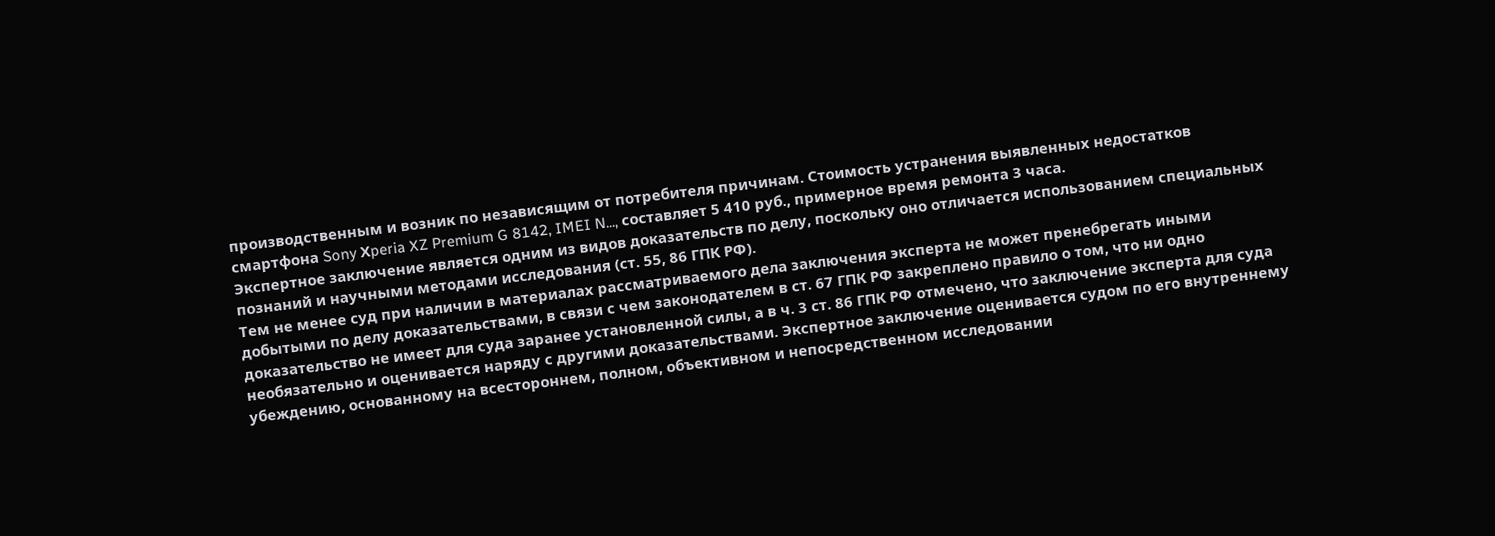производственным и возник по независящим от потребителя причинам. Стоимость устранения выявленных недостатков смартфона Sony Хperia XZ Premium G 8142, IMEI N..., составляет 5 410 руб., примерное время ремонта 3 часа.
Экспертное заключение является одним из видов доказательств по делу, поскольку оно отличается использованием специальных познаний и научными методами исследования (ст. 55, 86 ГПК РФ).
Тем не менее суд при наличии в материалах рассматриваемого дела заключения эксперта не может пренебрегать иными добытыми по делу доказательствами, в связи с чем законодателем в ст. 67 ГПК РФ закреплено правило о том, что ни одно доказательство не имеет для суда заранее установленной силы, а в ч. 3 ст. 86 ГПК РФ отмечено, что заключение эксперта для суда необязательно и оценивается наряду с другими доказательствами. Экспертное заключение оценивается судом по его внутреннему убеждению, основанному на всестороннем, полном, объективном и непосредственном исследовании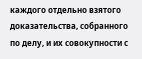каждого отдельно взятого доказательства, собранного по делу, и их совокупности с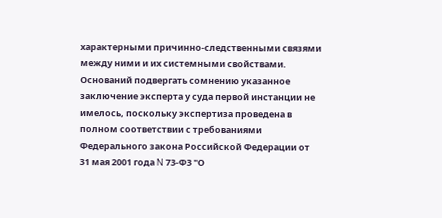характерными причинно-следственными связями между ними и их системными свойствами.
Оснований подвергать сомнению указанное заключение эксперта у суда первой инстанции не имелось, поскольку экспертиза проведена в полном соответствии с требованиями Федерального закона Российской Федерации от 31 мая 2001 года N 73-ФЗ "О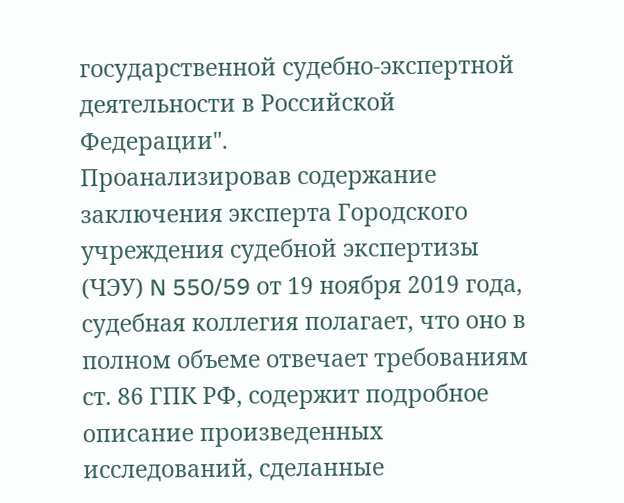государственной судебно-экспертной деятельности в Российской Федерации".
Проанализировав содержание заключения эксперта Городского учреждения судебной экспертизы (ЧЭУ) N 550/59 от 19 ноября 2019 года, судебная коллегия полагает, что оно в полном объеме отвечает требованиям ст. 86 ГПК РФ, содержит подробное описание произведенных исследований, сделанные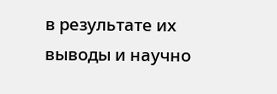в результате их выводы и научно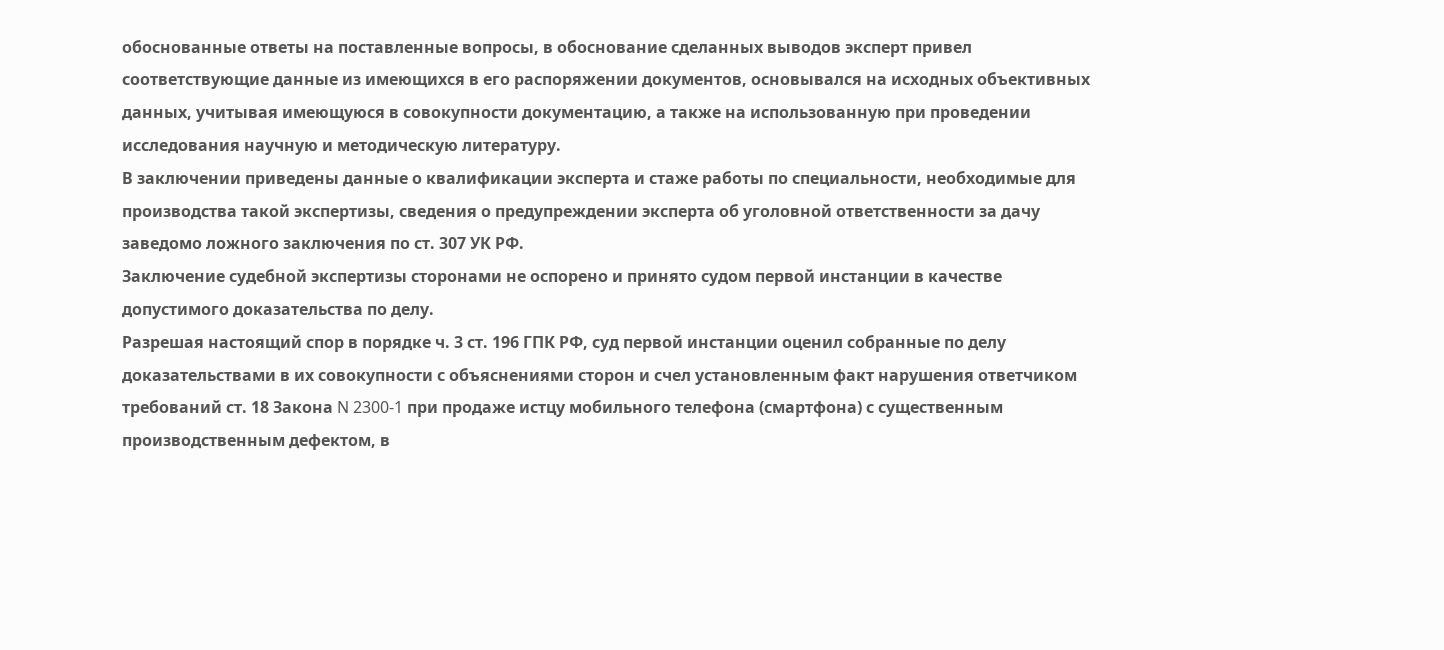обоснованные ответы на поставленные вопросы, в обоснование сделанных выводов эксперт привел соответствующие данные из имеющихся в его распоряжении документов, основывался на исходных объективных данных, учитывая имеющуюся в совокупности документацию, а также на использованную при проведении исследования научную и методическую литературу.
В заключении приведены данные о квалификации эксперта и стаже работы по специальности, необходимые для производства такой экспертизы, сведения о предупреждении эксперта об уголовной ответственности за дачу заведомо ложного заключения по ст. 307 УК РФ.
Заключение судебной экспертизы сторонами не оспорено и принято судом первой инстанции в качестве допустимого доказательства по делу.
Разрешая настоящий спор в порядке ч. 3 ст. 196 ГПК РФ, суд первой инстанции оценил собранные по делу доказательствами в их совокупности с объяснениями сторон и счел установленным факт нарушения ответчиком требований ст. 18 Закона N 2300-1 при продаже истцу мобильного телефона (смартфона) с существенным производственным дефектом, в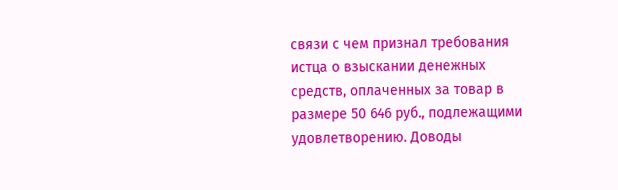связи с чем признал требования истца о взыскании денежных средств, оплаченных за товар в размере 50 646 руб., подлежащими удовлетворению. Доводы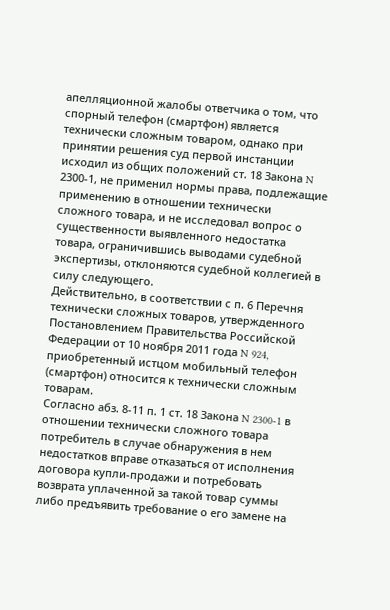апелляционной жалобы ответчика о том, что спорный телефон (смартфон) является технически сложным товаром, однако при принятии решения суд первой инстанции исходил из общих положений ст. 18 Закона N 2300-1, не применил нормы права, подлежащие применению в отношении технически сложного товара, и не исследовал вопрос о существенности выявленного недостатка товара, ограничившись выводами судебной экспертизы, отклоняются судебной коллегией в силу следующего.
Действительно, в соответствии с п. 6 Перечня технически сложных товаров, утвержденного Постановлением Правительства Российской Федерации от 10 ноября 2011 года N 924, приобретенный истцом мобильный телефон (смартфон) относится к технически сложным товарам.
Согласно абз. 8-11 п. 1 ст. 18 Закона N 2300-1 в отношении технически сложного товара потребитель в случае обнаружения в нем недостатков вправе отказаться от исполнения договора купли-продажи и потребовать возврата уплаченной за такой товар суммы либо предъявить требование о его замене на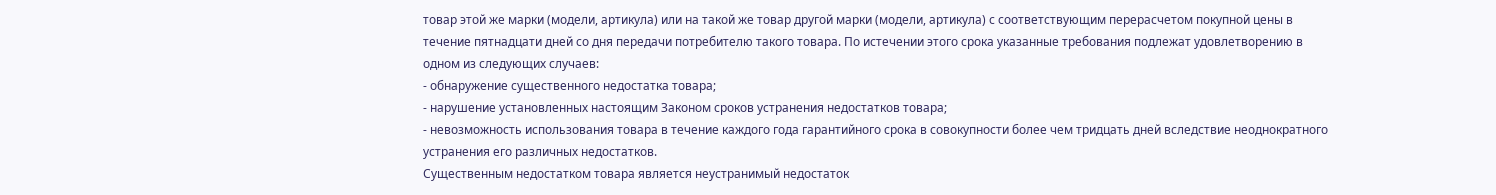товар этой же марки (модели, артикула) или на такой же товар другой марки (модели, артикула) с соответствующим перерасчетом покупной цены в течение пятнадцати дней со дня передачи потребителю такого товара. По истечении этого срока указанные требования подлежат удовлетворению в одном из следующих случаев:
- обнаружение существенного недостатка товара;
- нарушение установленных настоящим Законом сроков устранения недостатков товара;
- невозможность использования товара в течение каждого года гарантийного срока в совокупности более чем тридцать дней вследствие неоднократного устранения его различных недостатков.
Существенным недостатком товара является неустранимый недостаток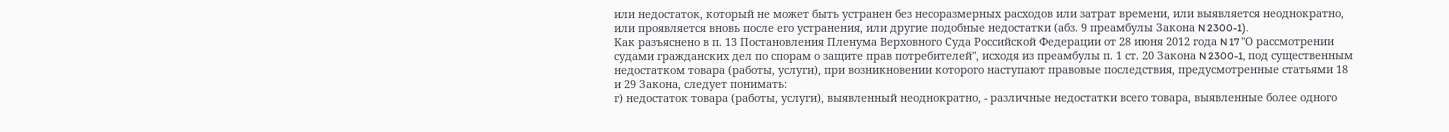или недостаток, который не может быть устранен без несоразмерных расходов или затрат времени, или выявляется неоднократно, или проявляется вновь после его устранения, или другие подобные недостатки (абз. 9 преамбулы Закона N 2300-1).
Как разъяснено в п. 13 Постановления Пленума Верховного Суда Российской Федерации от 28 июня 2012 года N 17 "О рассмотрении судами гражданских дел по спорам о защите прав потребителей", исходя из преамбулы п. 1 ст. 20 Закона N 2300-1, под существенным недостатком товара (работы, услуги), при возникновении которого наступают правовые последствия, предусмотренные статьями 18 и 29 Закона, следует понимать:
г) недостаток товара (работы, услуги), выявленный неоднократно, - различные недостатки всего товара, выявленные более одного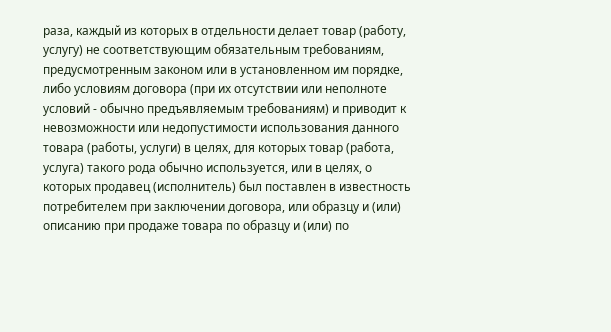раза, каждый из которых в отдельности делает товар (работу, услугу) не соответствующим обязательным требованиям, предусмотренным законом или в установленном им порядке, либо условиям договора (при их отсутствии или неполноте условий - обычно предъявляемым требованиям) и приводит к невозможности или недопустимости использования данного товара (работы, услуги) в целях, для которых товар (работа, услуга) такого рода обычно используется, или в целях, о которых продавец (исполнитель) был поставлен в известность потребителем при заключении договора, или образцу и (или) описанию при продаже товара по образцу и (или) по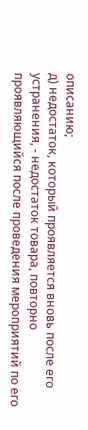описанию;
д) недостаток, который проявляется вновь после его устранения, - недостаток товара, повторно проявляющийся после проведения мероприятий по его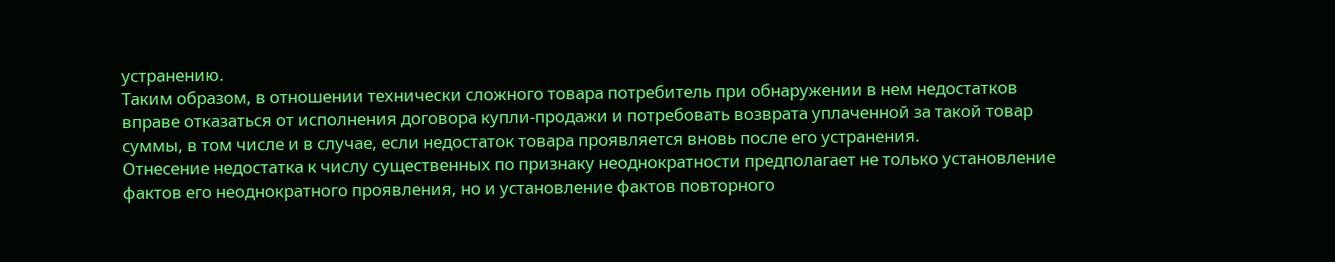устранению.
Таким образом, в отношении технически сложного товара потребитель при обнаружении в нем недостатков вправе отказаться от исполнения договора купли-продажи и потребовать возврата уплаченной за такой товар суммы, в том числе и в случае, если недостаток товара проявляется вновь после его устранения.
Отнесение недостатка к числу существенных по признаку неоднократности предполагает не только установление фактов его неоднократного проявления, но и установление фактов повторного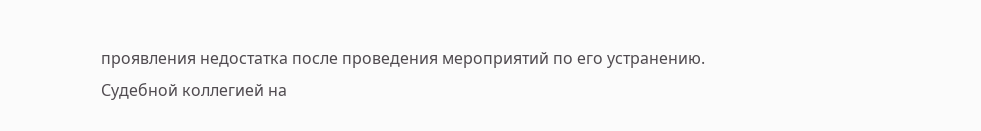проявления недостатка после проведения мероприятий по его устранению.
Судебной коллегией на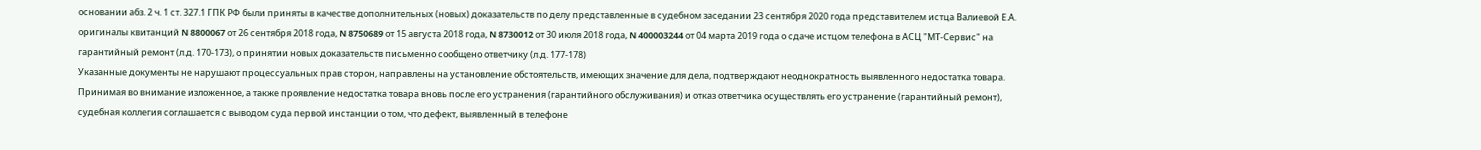основании абз. 2 ч. 1 ст. 327.1 ГПК РФ были приняты в качестве дополнительных (новых) доказательств по делу представленные в судебном заседании 23 сентября 2020 года представителем истца Валиевой Е.А. оригиналы квитанций N 8800067 от 26 сентября 2018 года, N 8750689 от 15 августа 2018 года, N 8730012 от 30 июля 2018 года, N 400003244 от 04 марта 2019 года о сдаче истцом телефона в АСЦ "МТ-Сервис" на гарантийный ремонт (л.д. 170-173), о принятии новых доказательств письменно сообщено ответчику (л.д. 177-178)
Указанные документы не нарушают процессуальных прав сторон, направлены на установление обстоятельств, имеющих значение для дела, подтверждают неоднократность выявленного недостатка товара.
Принимая во внимание изложенное, а также проявление недостатка товара вновь после его устранения (гарантийного обслуживания) и отказ ответчика осуществлять его устранение (гарантийный ремонт), судебная коллегия соглашается с выводом суда первой инстанции о том, что дефект, выявленный в телефоне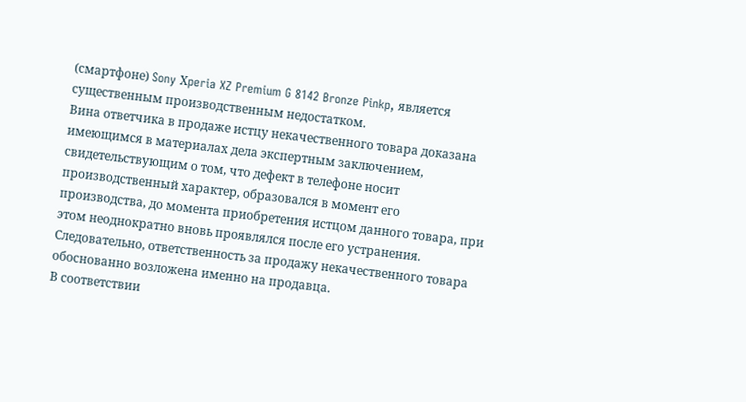(смартфоне) Sony Хperia XZ Premium G 8142 Bronze Pinkp, является существенным производственным недостатком.
Вина ответчика в продаже истцу некачественного товара доказана имеющимся в материалах дела экспертным заключением, свидетельствующим о том, что дефект в телефоне носит производственный характер, образовался в момент его производства, до момента приобретения истцом данного товара, при этом неоднократно вновь проявлялся после его устранения.
Следовательно, ответственность за продажу некачественного товара обоснованно возложена именно на продавца.
В соответствии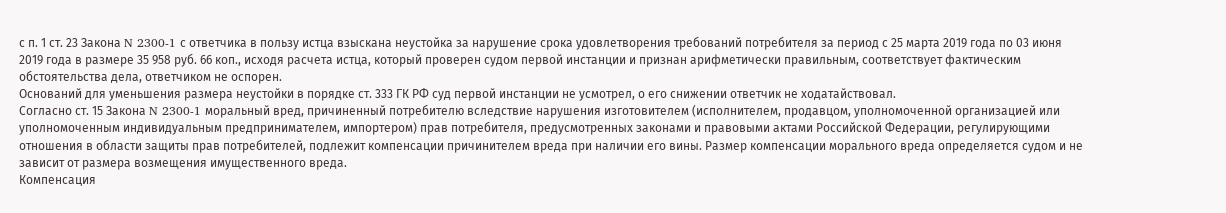с п. 1 ст. 23 Закона N 2300-1 с ответчика в пользу истца взыскана неустойка за нарушение срока удовлетворения требований потребителя за период с 25 марта 2019 года по 03 июня 2019 года в размере 35 958 руб. 66 коп., исходя расчета истца, который проверен судом первой инстанции и признан арифметически правильным, соответствует фактическим обстоятельства дела, ответчиком не оспорен.
Оснований для уменьшения размера неустойки в порядке ст. 333 ГК РФ суд первой инстанции не усмотрел, о его снижении ответчик не ходатайствовал.
Согласно ст. 15 Закона N 2300-1 моральный вред, причиненный потребителю вследствие нарушения изготовителем (исполнителем, продавцом, уполномоченной организацией или уполномоченным индивидуальным предпринимателем, импортером) прав потребителя, предусмотренных законами и правовыми актами Российской Федерации, регулирующими отношения в области защиты прав потребителей, подлежит компенсации причинителем вреда при наличии его вины. Размер компенсации морального вреда определяется судом и не зависит от размера возмещения имущественного вреда.
Компенсация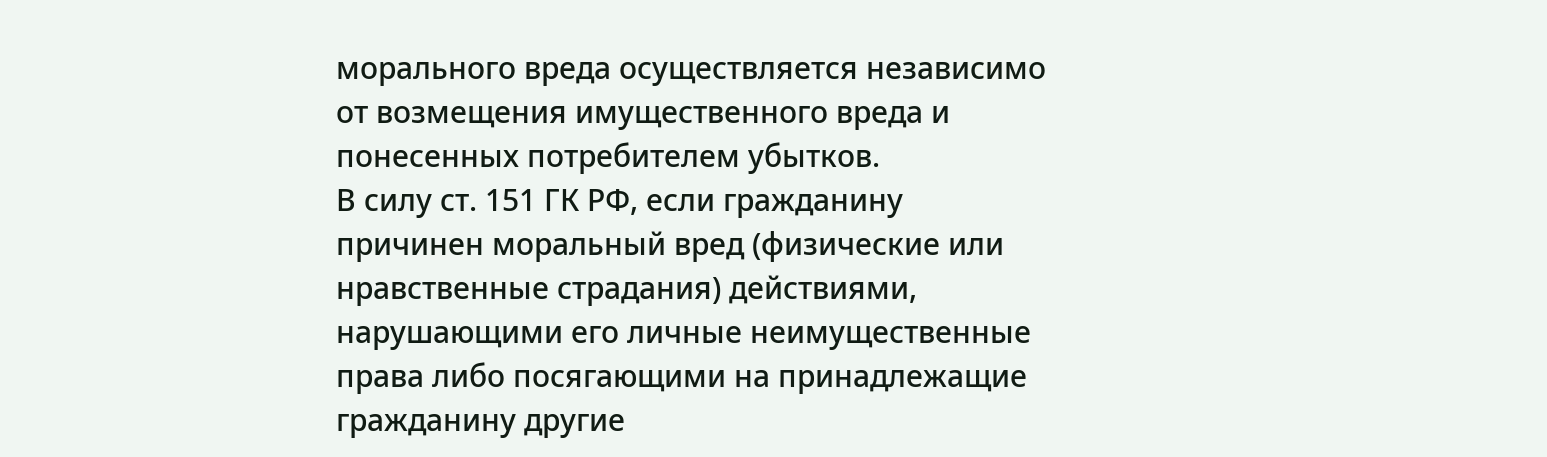морального вреда осуществляется независимо от возмещения имущественного вреда и понесенных потребителем убытков.
В силу ст. 151 ГК РФ, если гражданину причинен моральный вред (физические или нравственные страдания) действиями, нарушающими его личные неимущественные права либо посягающими на принадлежащие гражданину другие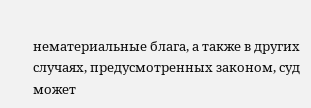нематериальные блага, а также в других случаях, предусмотренных законом, суд может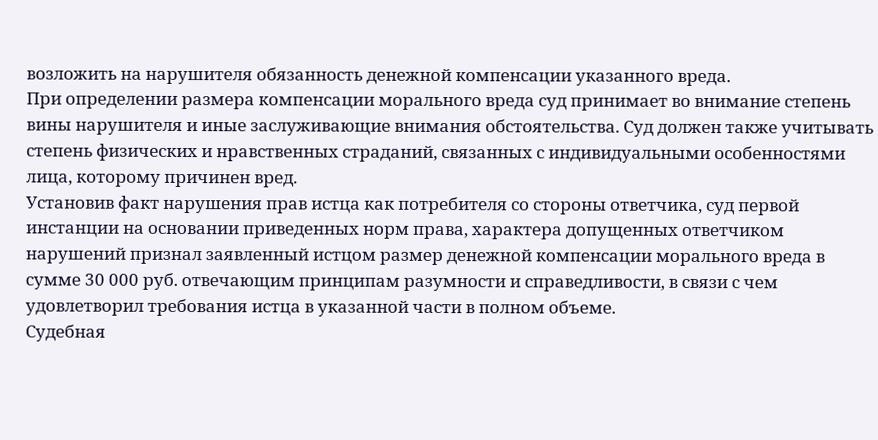возложить на нарушителя обязанность денежной компенсации указанного вреда.
При определении размера компенсации морального вреда суд принимает во внимание степень вины нарушителя и иные заслуживающие внимания обстоятельства. Суд должен также учитывать степень физических и нравственных страданий, связанных с индивидуальными особенностями лица, которому причинен вред.
Установив факт нарушения прав истца как потребителя со стороны ответчика, суд первой инстанции на основании приведенных норм права, характера допущенных ответчиком нарушений признал заявленный истцом размер денежной компенсации морального вреда в сумме 30 000 руб. отвечающим принципам разумности и справедливости, в связи с чем удовлетворил требования истца в указанной части в полном объеме.
Судебная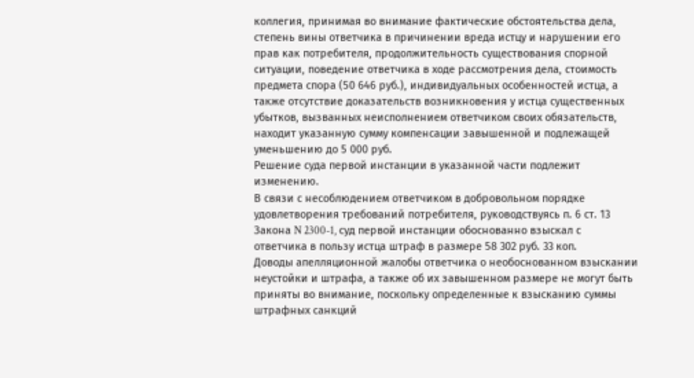коллегия, принимая во внимание фактические обстоятельства дела, степень вины ответчика в причинении вреда истцу и нарушении его прав как потребителя, продолжительность существования спорной ситуации, поведение ответчика в ходе рассмотрения дела, стоимость предмета спора (50 646 руб.), индивидуальных особенностей истца, а также отсутствие доказательств возникновения у истца существенных убытков, вызванных неисполнением ответчиком своих обязательств, находит указанную сумму компенсации завышенной и подлежащей уменьшению до 5 000 руб.
Решение суда первой инстанции в указанной части подлежит изменению.
В связи с несоблюдением ответчиком в добровольном порядке удовлетворения требований потребителя, руководствуясь п. 6 ст. 13 Закона N 2300-1, суд первой инстанции обоснованно взыскал с ответчика в пользу истца штраф в размере 58 302 руб. 33 коп.
Доводы апелляционной жалобы ответчика о необоснованном взыскании неустойки и штрафа, а также об их завышенном размере не могут быть приняты во внимание, поскольку определенные к взысканию суммы штрафных санкций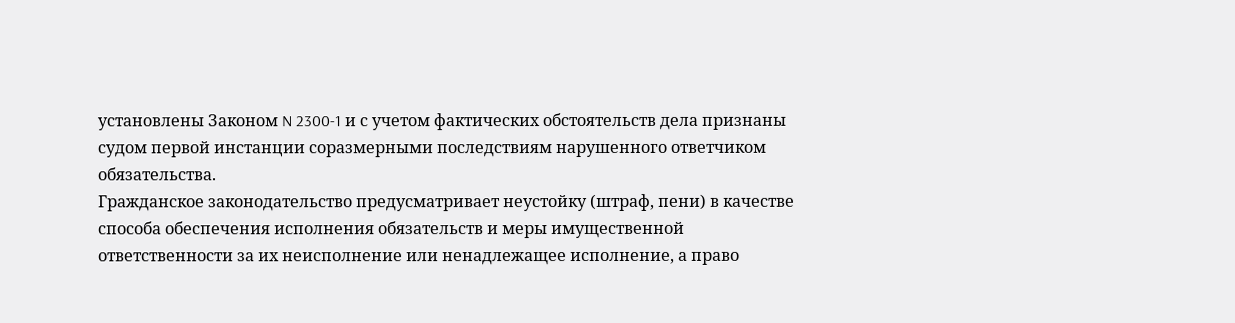установлены Законом N 2300-1 и с учетом фактических обстоятельств дела признаны судом первой инстанции соразмерными последствиям нарушенного ответчиком обязательства.
Гражданское законодательство предусматривает неустойку (штраф, пени) в качестве способа обеспечения исполнения обязательств и меры имущественной ответственности за их неисполнение или ненадлежащее исполнение, а право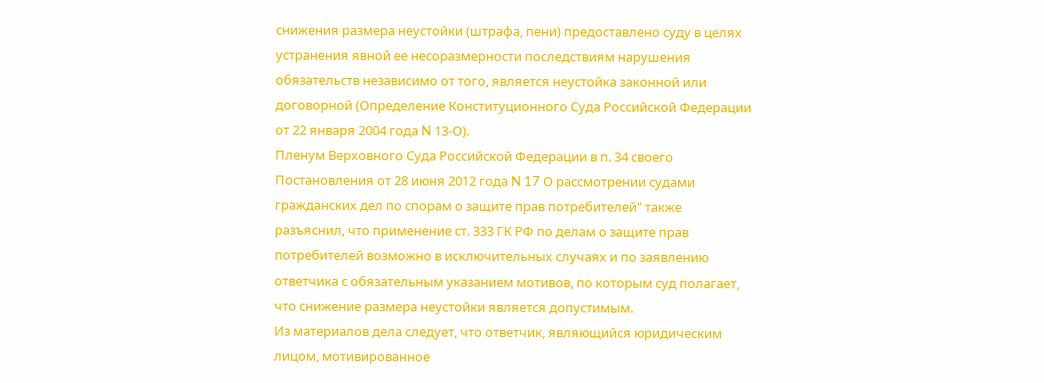снижения размера неустойки (штрафа, пени) предоставлено суду в целях устранения явной ее несоразмерности последствиям нарушения обязательств независимо от того, является неустойка законной или договорной (Определение Конституционного Суда Российской Федерации от 22 января 2004 года N 13-О).
Пленум Верховного Суда Российской Федерации в п. 34 своего Постановления от 28 июня 2012 года N 17 О рассмотрении судами гражданских дел по спорам о защите прав потребителей" также разъяснил, что применение ст. 333 ГК РФ по делам о защите прав потребителей возможно в исключительных случаях и по заявлению ответчика с обязательным указанием мотивов, по которым суд полагает, что снижение размера неустойки является допустимым.
Из материалов дела следует, что ответчик, являющийся юридическим лицом, мотивированное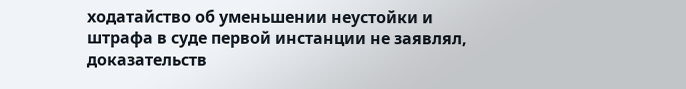ходатайство об уменьшении неустойки и штрафа в суде первой инстанции не заявлял, доказательств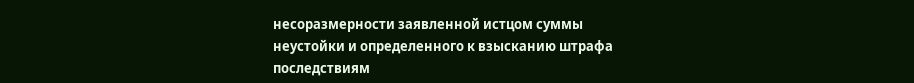несоразмерности заявленной истцом суммы неустойки и определенного к взысканию штрафа последствиям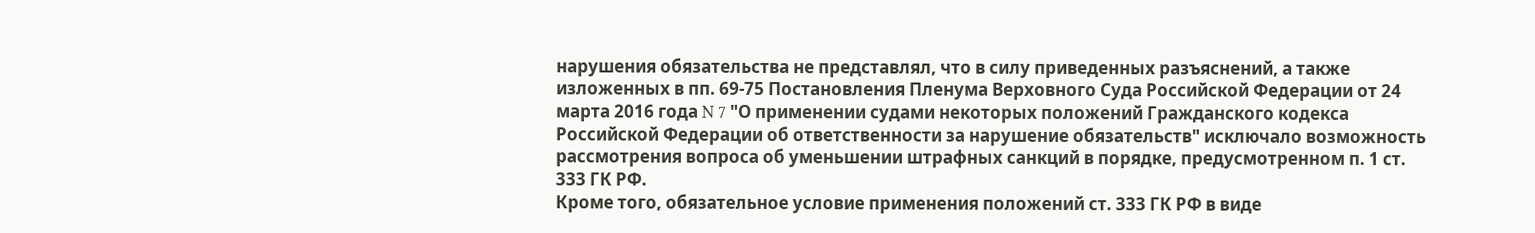нарушения обязательства не представлял, что в силу приведенных разъяснений, а также изложенных в пп. 69-75 Постановления Пленума Верховного Суда Российской Федерации от 24 марта 2016 года N 7 "О применении судами некоторых положений Гражданского кодекса Российской Федерации об ответственности за нарушение обязательств" исключало возможность рассмотрения вопроса об уменьшении штрафных санкций в порядке, предусмотренном п. 1 ст. 333 ГК РФ.
Кроме того, обязательное условие применения положений ст. 333 ГК РФ в виде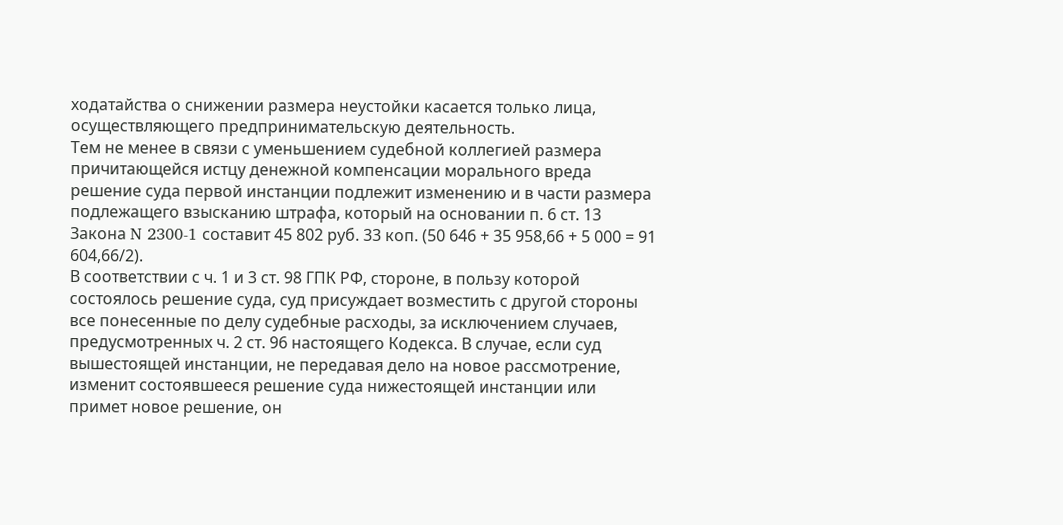ходатайства о снижении размера неустойки касается только лица, осуществляющего предпринимательскую деятельность.
Тем не менее в связи с уменьшением судебной коллегией размера причитающейся истцу денежной компенсации морального вреда решение суда первой инстанции подлежит изменению и в части размера подлежащего взысканию штрафа, который на основании п. 6 ст. 13 Закона N 2300-1 составит 45 802 руб. 33 коп. (50 646 + 35 958,66 + 5 000 = 91 604,66/2).
В соответствии с ч. 1 и 3 ст. 98 ГПК РФ, стороне, в пользу которой состоялось решение суда, суд присуждает возместить с другой стороны все понесенные по делу судебные расходы, за исключением случаев, предусмотренных ч. 2 ст. 96 настоящего Кодекса. В случае, если суд вышестоящей инстанции, не передавая дело на новое рассмотрение, изменит состоявшееся решение суда нижестоящей инстанции или примет новое решение, он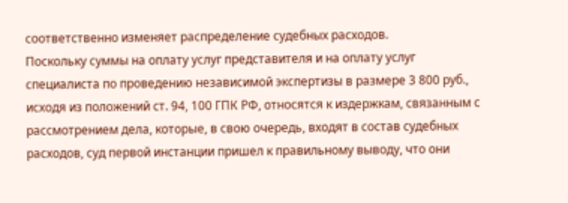соответственно изменяет распределение судебных расходов.
Поскольку суммы на оплату услуг представителя и на оплату услуг специалиста по проведению независимой экспертизы в размере 3 800 руб., исходя из положений ст. 94, 100 ГПК РФ, относятся к издержкам, связанным с рассмотрением дела, которые, в свою очередь, входят в состав судебных расходов, суд первой инстанции пришел к правильному выводу, что они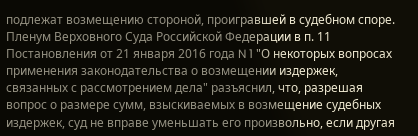подлежат возмещению стороной, проигравшей в судебном споре.
Пленум Верховного Суда Российской Федерации в п. 11 Постановления от 21 января 2016 года N 1 "О некоторых вопросах применения законодательства о возмещении издержек, связанных с рассмотрением дела" разъяснил, что, разрешая вопрос о размере сумм, взыскиваемых в возмещение судебных издержек, суд не вправе уменьшать его произвольно, если другая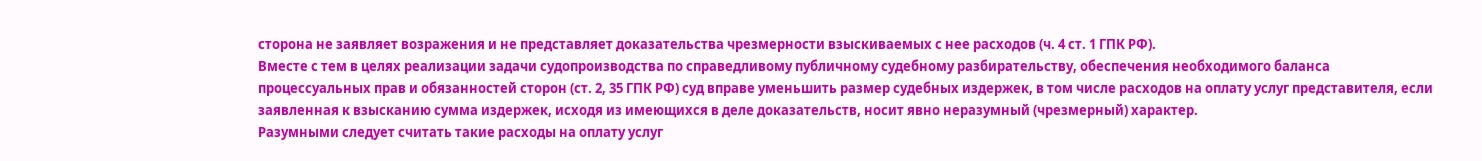сторона не заявляет возражения и не представляет доказательства чрезмерности взыскиваемых с нее расходов (ч. 4 ст. 1 ГПК РФ).
Вместе с тем в целях реализации задачи судопроизводства по справедливому публичному судебному разбирательству, обеспечения необходимого баланса процессуальных прав и обязанностей сторон (ст. 2, 35 ГПК РФ) суд вправе уменьшить размер судебных издержек, в том числе расходов на оплату услуг представителя, если заявленная к взысканию сумма издержек, исходя из имеющихся в деле доказательств, носит явно неразумный (чрезмерный) характер.
Разумными следует считать такие расходы на оплату услуг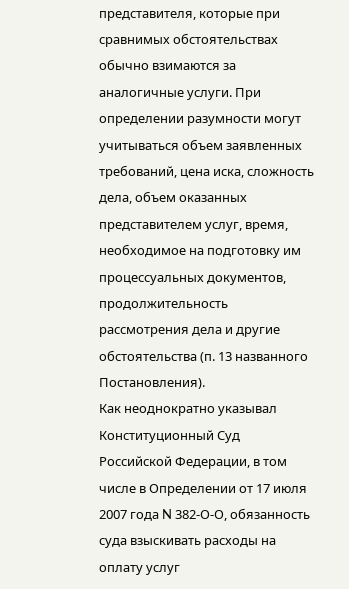представителя, которые при сравнимых обстоятельствах обычно взимаются за аналогичные услуги. При определении разумности могут учитываться объем заявленных требований, цена иска, сложность дела, объем оказанных представителем услуг, время, необходимое на подготовку им процессуальных документов, продолжительность рассмотрения дела и другие обстоятельства (п. 13 названного Постановления).
Как неоднократно указывал Конституционный Суд Российской Федерации, в том числе в Определении от 17 июля 2007 года N 382-О-О, обязанность суда взыскивать расходы на оплату услуг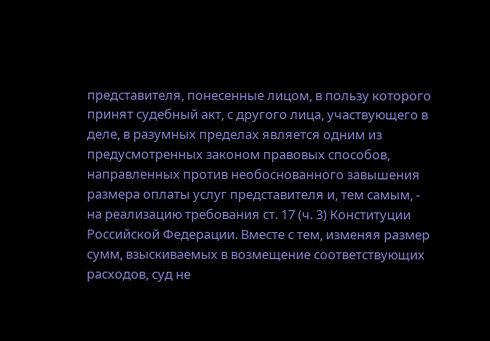представителя, понесенные лицом, в пользу которого принят судебный акт, с другого лица, участвующего в деле, в разумных пределах является одним из предусмотренных законом правовых способов, направленных против необоснованного завышения размера оплаты услуг представителя и, тем самым, - на реализацию требования ст. 17 (ч. 3) Конституции Российской Федерации. Вместе с тем, изменяя размер сумм, взыскиваемых в возмещение соответствующих расходов, суд не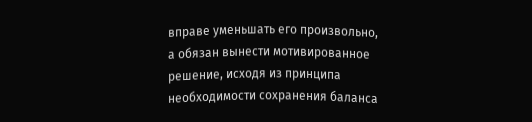вправе уменьшать его произвольно, а обязан вынести мотивированное решение, исходя из принципа необходимости сохранения баланса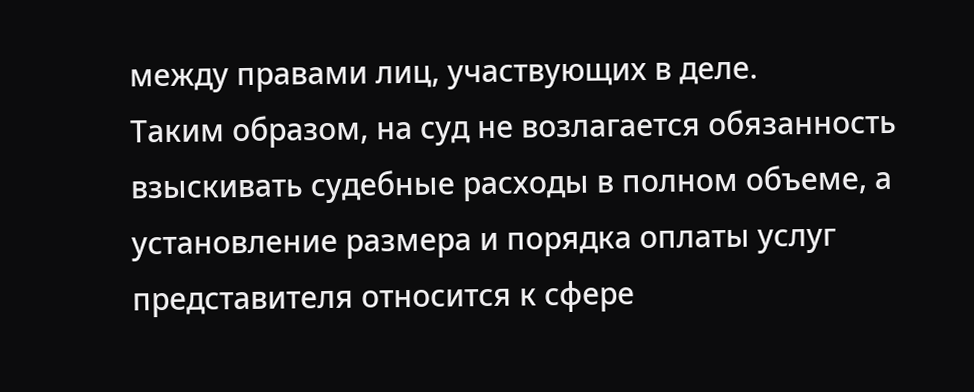между правами лиц, участвующих в деле.
Таким образом, на суд не возлагается обязанность взыскивать судебные расходы в полном объеме, а установление размера и порядка оплаты услуг представителя относится к сфере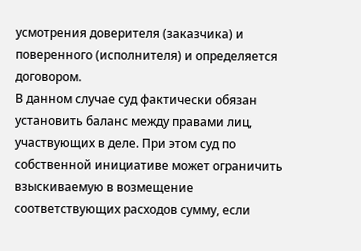усмотрения доверителя (заказчика) и поверенного (исполнителя) и определяется договором.
В данном случае суд фактически обязан установить баланс между правами лиц, участвующих в деле. При этом суд по собственной инициативе может ограничить взыскиваемую в возмещение соответствующих расходов сумму, если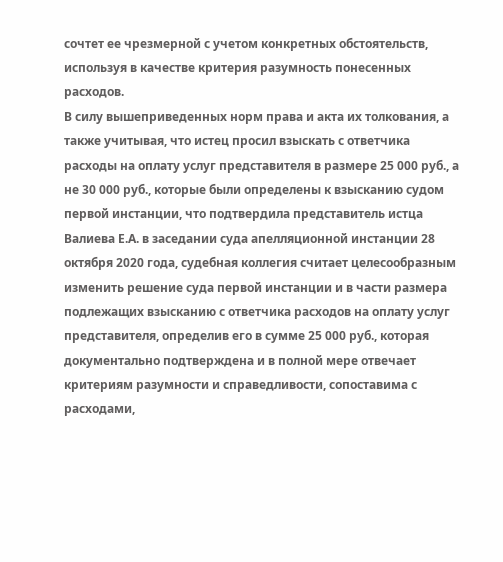сочтет ее чрезмерной с учетом конкретных обстоятельств, используя в качестве критерия разумность понесенных расходов.
В силу вышеприведенных норм права и акта их толкования, а также учитывая, что истец просил взыскать с ответчика расходы на оплату услуг представителя в размере 25 000 руб., а не 30 000 руб., которые были определены к взысканию судом первой инстанции, что подтвердила представитель истца Валиева Е.А. в заседании суда апелляционной инстанции 28 октября 2020 года, судебная коллегия считает целесообразным изменить решение суда первой инстанции и в части размера подлежащих взысканию с ответчика расходов на оплату услуг представителя, определив его в сумме 25 000 руб., которая документально подтверждена и в полной мере отвечает критериям разумности и справедливости, сопоставима с расходами,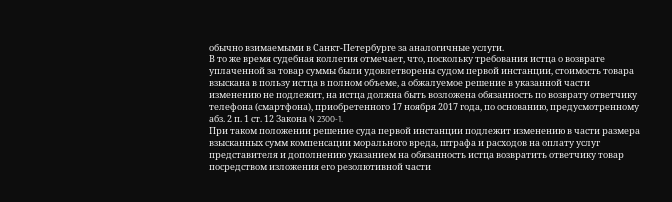обычно взимаемыми в Санкт-Петербурге за аналогичные услуги.
В то же время судебная коллегия отмечает, что, поскольку требования истца о возврате уплаченной за товар суммы были удовлетворены судом первой инстанции, стоимость товара взыскана в пользу истца в полном объеме, а обжалуемое решение в указанной части изменению не подлежит, на истца должна быть возложена обязанность по возврату ответчику телефона (смартфона), приобретенного 17 ноября 2017 года, по основанию, предусмотренному абз. 2 п. 1 ст. 12 Закона N 2300-1.
При таком положении решение суда первой инстанции подлежит изменению в части размера взысканных сумм компенсации морального вреда, штрафа и расходов на оплату услуг представителя и дополнению указанием на обязанность истца возвратить ответчику товар посредством изложения его резолютивной части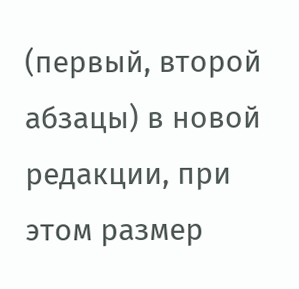(первый, второй абзацы) в новой редакции, при этом размер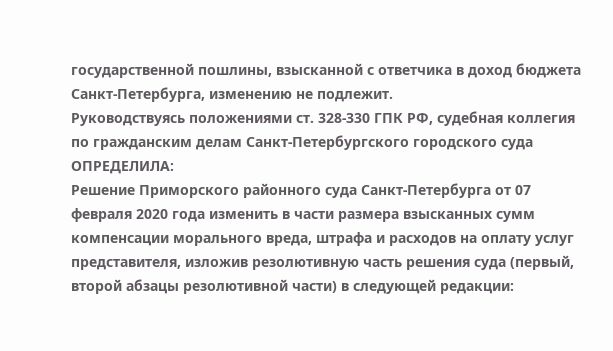государственной пошлины, взысканной с ответчика в доход бюджета Санкт-Петербурга, изменению не подлежит.
Руководствуясь положениями ст. 328-330 ГПК РФ, судебная коллегия по гражданским делам Санкт-Петербургского городского суда
ОПРЕДЕЛИЛА:
Решение Приморского районного суда Санкт-Петербурга от 07 февраля 2020 года изменить в части размера взысканных сумм компенсации морального вреда, штрафа и расходов на оплату услуг представителя, изложив резолютивную часть решения суда (первый, второй абзацы резолютивной части) в следующей редакции: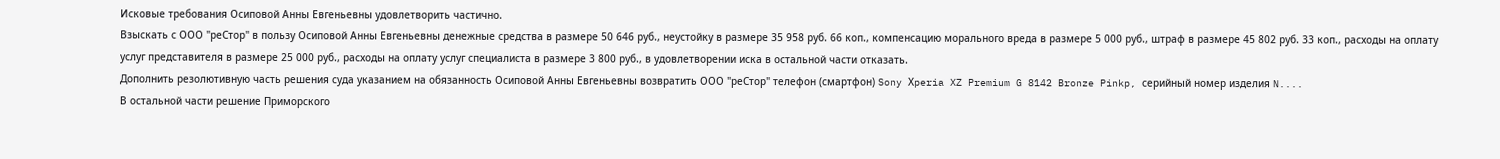Исковые требования Осиповой Анны Евгеньевны удовлетворить частично.
Взыскать с ООО "реСтор" в пользу Осиповой Анны Евгеньевны денежные средства в размере 50 646 руб., неустойку в размере 35 958 руб. 66 коп., компенсацию морального вреда в размере 5 000 руб., штраф в размере 45 802 руб. 33 коп., расходы на оплату услуг представителя в размере 25 000 руб., расходы на оплату услуг специалиста в размере 3 800 руб., в удовлетворении иска в остальной части отказать.
Дополнить резолютивную часть решения суда указанием на обязанность Осиповой Анны Евгеньевны возвратить ООО "реСтор" телефон (смартфон) Sony Хperia XZ Premium G 8142 Bronze Pinkp, серийный номер изделия N....
В остальной части решение Приморского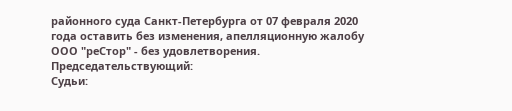районного суда Санкт-Петербурга от 07 февраля 2020 года оставить без изменения, апелляционную жалобу ООО "реСтор" - без удовлетворения.
Председательствующий:
Судьи: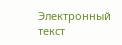Электронный текст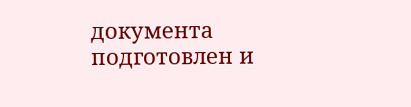документа
подготовлен и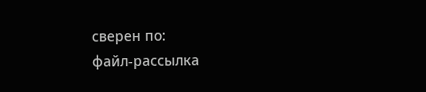сверен по:
файл-рассылка